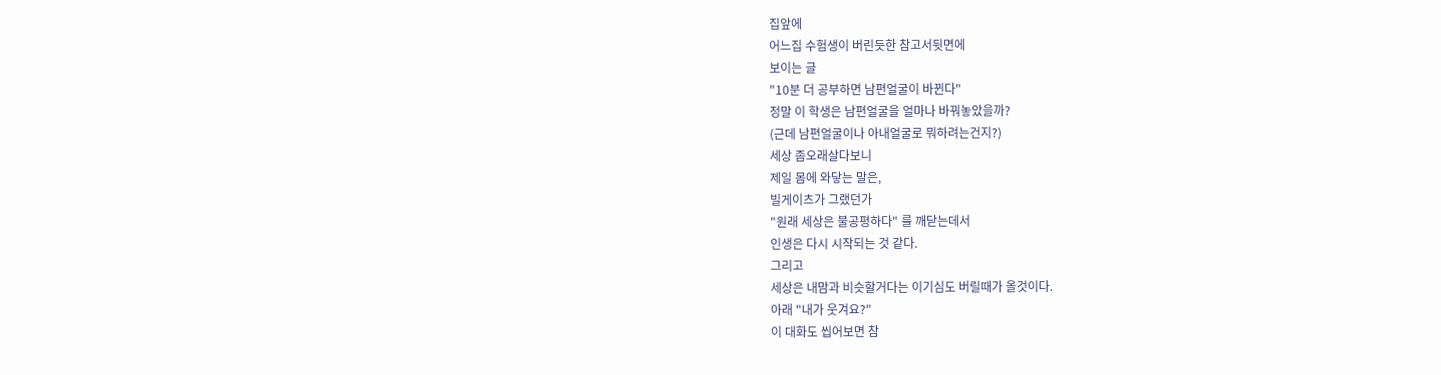집앞에
어느집 수험생이 버린듯한 참고서뒷면에
보이는 글
"10분 더 공부하면 남편얼굴이 바뀐다"
정말 이 학생은 남편얼굴을 얼마나 바꿔놓았을까?
(근데 남편얼굴이나 아내얼굴로 뭐하려는건지?)
세상 좀오래살다보니
제일 몸에 와닿는 말은,
빌게이츠가 그랬던가
"원래 세상은 불공평하다" 를 깨닫는데서
인생은 다시 시작되는 것 같다.
그리고
세상은 내맘과 비슷할거다는 이기심도 버릴때가 올것이다.
아래 "내가 웃겨요?"
이 대화도 씹어보면 참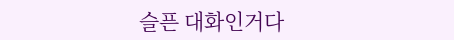슬픈 대화인거다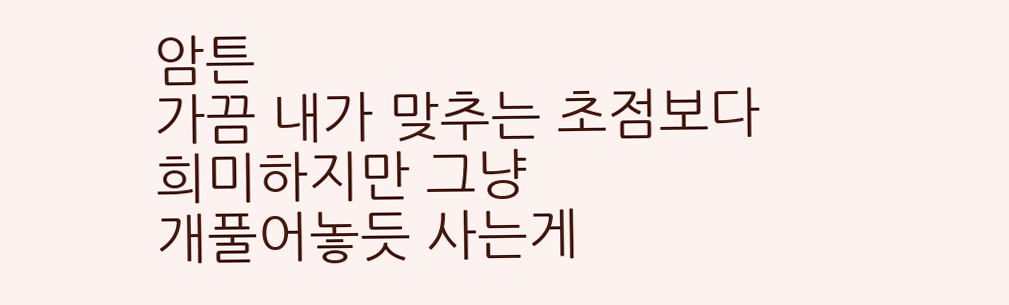암튼
가끔 내가 맞추는 초점보다
희미하지만 그냥
개풀어놓듯 사는게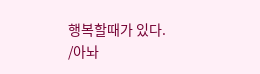행복할때가 있다.
/아놔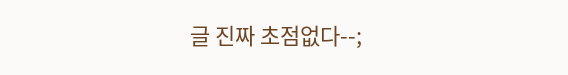글 진짜 초점없다--;